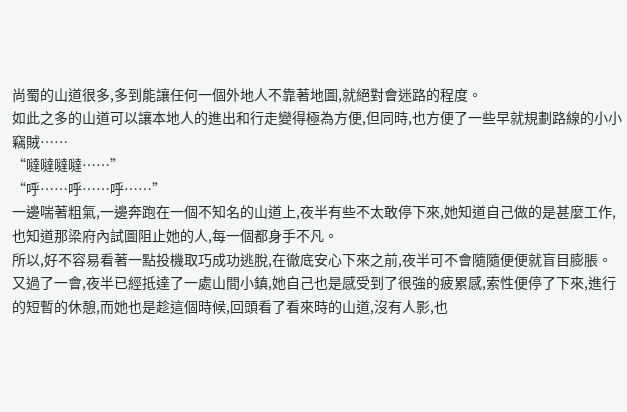尚蜀的山道很多,多到能讓任何一個外地人不靠著地圖,就絕對會迷路的程度。
如此之多的山道可以讓本地人的進出和行走變得極為方便,但同時,也方便了一些早就規劃路線的小小竊賊……
“噠噠噠噠……”
“呼……呼……呼……”
一邊喘著粗氣,一邊奔跑在一個不知名的山道上,夜半有些不太敢停下來,她知道自己做的是甚麼工作,也知道那梁府內試圖阻止她的人,每一個都身手不凡。
所以,好不容易看著一點投機取巧成功逃脫,在徹底安心下來之前,夜半可不會隨隨便便就盲目膨脹。
又過了一會,夜半已經抵達了一處山間小鎮,她自己也是感受到了很強的疲累感,索性便停了下來,進行的短暫的休憩,而她也是趁這個時候,回頭看了看來時的山道,沒有人影,也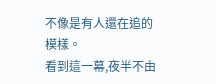不像是有人還在追的模樣。
看到這一幕,夜半不由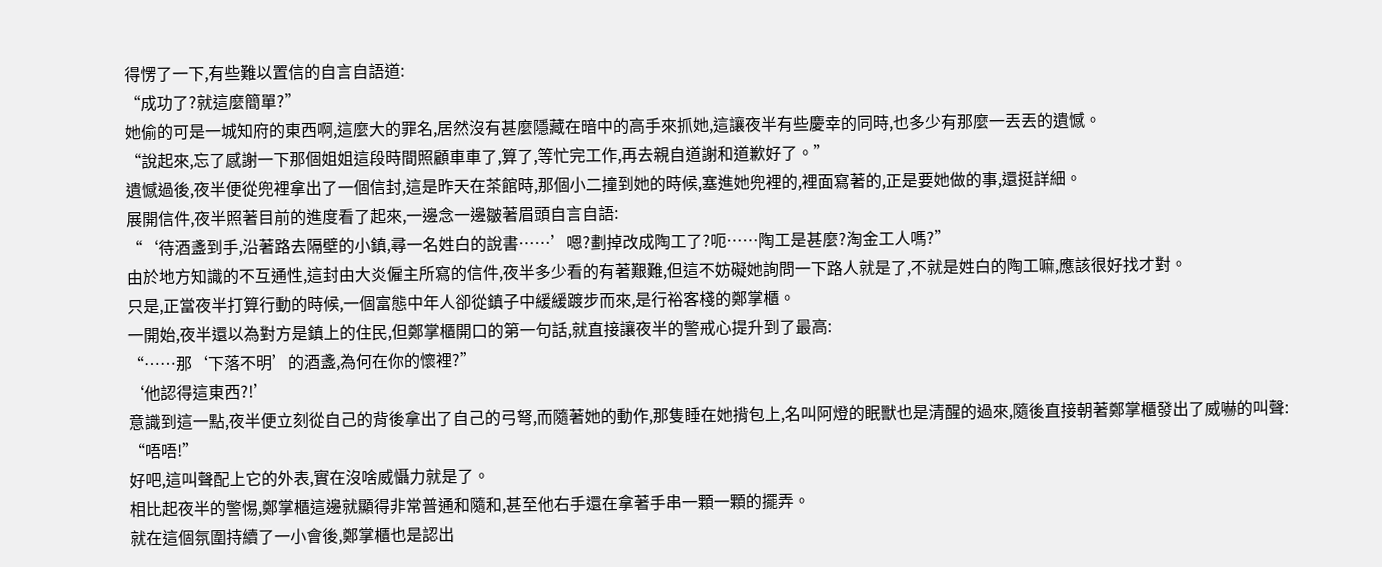得愣了一下,有些難以置信的自言自語道:
“成功了?就這麼簡單?”
她偷的可是一城知府的東西啊,這麼大的罪名,居然沒有甚麼隱藏在暗中的高手來抓她,這讓夜半有些慶幸的同時,也多少有那麼一丟丟的遺憾。
“說起來,忘了感謝一下那個姐姐這段時間照顧車車了,算了,等忙完工作,再去親自道謝和道歉好了。”
遺憾過後,夜半便從兜裡拿出了一個信封,這是昨天在茶館時,那個小二撞到她的時候,塞進她兜裡的,裡面寫著的,正是要她做的事,還挺詳細。
展開信件,夜半照著目前的進度看了起來,一邊念一邊皺著眉頭自言自語:
“‘待酒盞到手,沿著路去隔壁的小鎮,尋一名姓白的說書……’嗯?劃掉改成陶工了?呃……陶工是甚麼?淘金工人嗎?”
由於地方知識的不互通性,這封由大炎僱主所寫的信件,夜半多少看的有著艱難,但這不妨礙她詢問一下路人就是了,不就是姓白的陶工嘛,應該很好找才對。
只是,正當夜半打算行動的時候,一個富態中年人卻從鎮子中緩緩踱步而來,是行裕客棧的鄭掌櫃。
一開始,夜半還以為對方是鎮上的住民,但鄭掌櫃開口的第一句話,就直接讓夜半的警戒心提升到了最高:
“……那‘下落不明’的酒盞,為何在你的懷裡?”
‘他認得這東西?!’
意識到這一點,夜半便立刻從自己的背後拿出了自己的弓弩,而隨著她的動作,那隻睡在她揹包上,名叫阿燈的眠獸也是清醒的過來,隨後直接朝著鄭掌櫃發出了威嚇的叫聲:
“唔唔!”
好吧,這叫聲配上它的外表,實在沒啥威懾力就是了。
相比起夜半的警惕,鄭掌櫃這邊就顯得非常普通和隨和,甚至他右手還在拿著手串一顆一顆的擺弄。
就在這個氛圍持續了一小會後,鄭掌櫃也是認出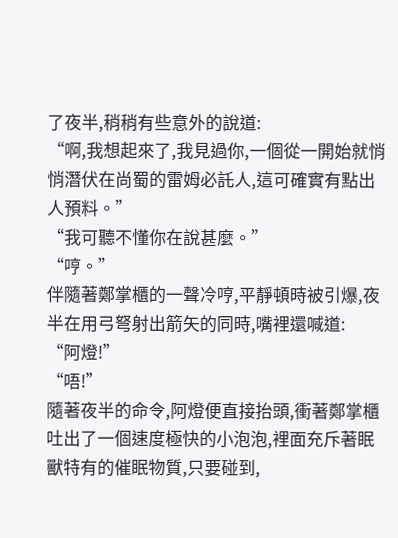了夜半,稍稍有些意外的說道:
“啊,我想起來了,我見過你,一個從一開始就悄悄潛伏在尚蜀的雷姆必託人,這可確實有點出人預料。”
“我可聽不懂你在說甚麼。”
“哼。”
伴隨著鄭掌櫃的一聲冷哼,平靜頓時被引爆,夜半在用弓弩射出箭矢的同時,嘴裡還喊道:
“阿燈!”
“唔!”
隨著夜半的命令,阿燈便直接抬頭,衝著鄭掌櫃吐出了一個速度極快的小泡泡,裡面充斥著眠獸特有的催眠物質,只要碰到,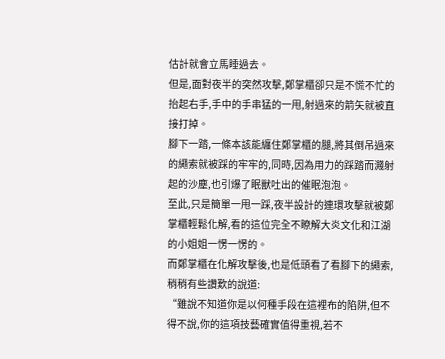估計就會立馬睡過去。
但是,面對夜半的突然攻擊,鄭掌櫃卻只是不慌不忙的抬起右手,手中的手串猛的一甩,射過來的箭矢就被直接打掉。
腳下一踏,一條本該能纏住鄭掌櫃的腿,將其倒吊過來的繩索就被踩的牢牢的,同時,因為用力的踩踏而濺射起的沙塵,也引爆了眠獸吐出的催眠泡泡。
至此,只是簡單一甩一踩,夜半設計的連環攻擊就被鄭掌櫃輕鬆化解,看的這位完全不瞭解大炎文化和江湖的小姐姐一愣一愣的。
而鄭掌櫃在化解攻擊後,也是低頭看了看腳下的繩索,稍稍有些讚歎的說道:
“雖說不知道你是以何種手段在這裡布的陷阱,但不得不說,你的這項技藝確實值得重視,若不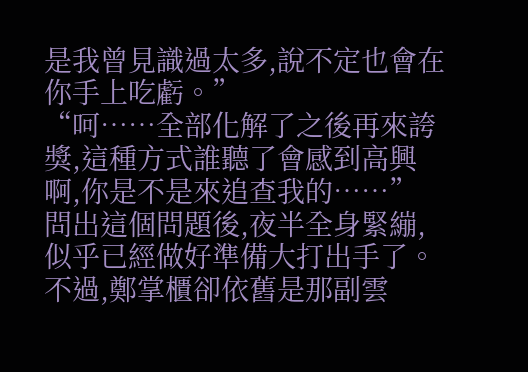是我曾見識過太多,說不定也會在你手上吃虧。”
“呵……全部化解了之後再來誇獎,這種方式誰聽了會感到高興啊,你是不是來追查我的……”
問出這個問題後,夜半全身緊繃,似乎已經做好準備大打出手了。
不過,鄭掌櫃卻依舊是那副雲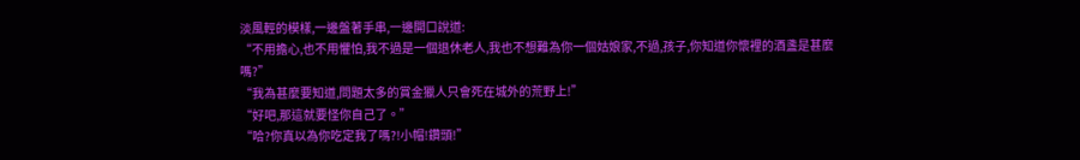淡風輕的模樣,一邊盤著手串,一邊開口說道:
“不用擔心,也不用懼怕,我不過是一個退休老人,我也不想難為你一個姑娘家,不過,孩子,你知道你懷裡的酒盞是甚麼嗎?”
“我為甚麼要知道,問題太多的賞金獵人只會死在城外的荒野上!”
“好吧,那這就要怪你自己了。”
“哈?你真以為你吃定我了嗎?!小帽!鑽頭!”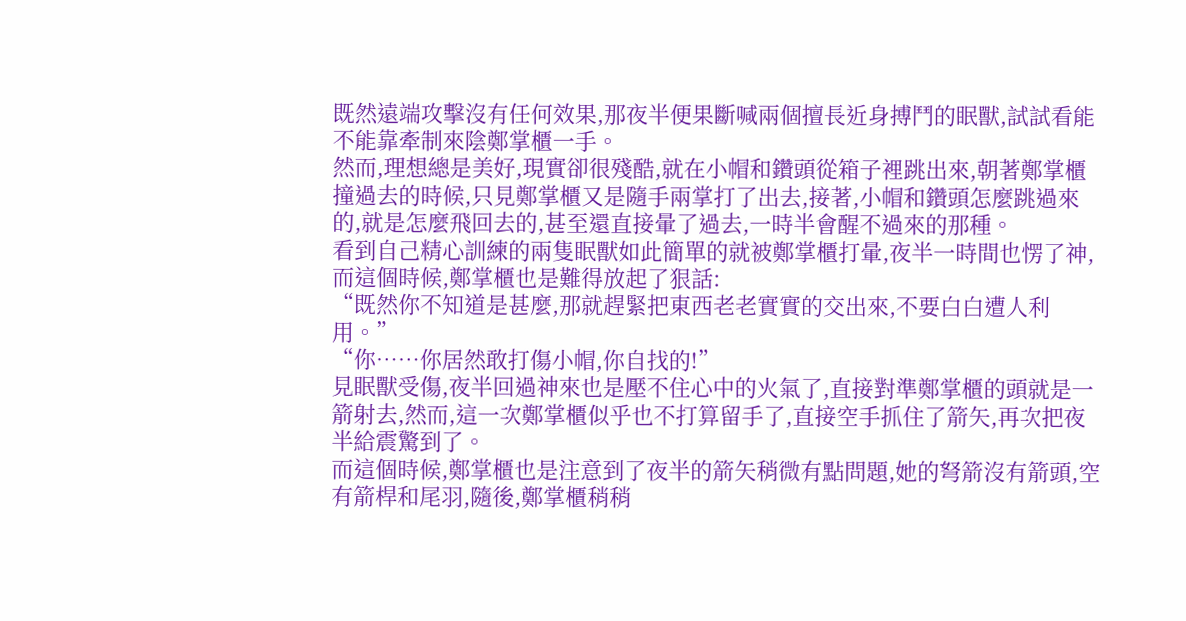既然遠端攻擊沒有任何效果,那夜半便果斷喊兩個擅長近身搏鬥的眠獸,試試看能不能靠牽制來陰鄭掌櫃一手。
然而,理想總是美好,現實卻很殘酷,就在小帽和鑽頭從箱子裡跳出來,朝著鄭掌櫃撞過去的時候,只見鄭掌櫃又是隨手兩掌打了出去,接著,小帽和鑽頭怎麼跳過來的,就是怎麼飛回去的,甚至還直接暈了過去,一時半會醒不過來的那種。
看到自己精心訓練的兩隻眠獸如此簡單的就被鄭掌櫃打暈,夜半一時間也愣了神,而這個時候,鄭掌櫃也是難得放起了狠話:
“既然你不知道是甚麼,那就趕緊把東西老老實實的交出來,不要白白遭人利用。”
“你……你居然敢打傷小帽,你自找的!”
見眠獸受傷,夜半回過神來也是壓不住心中的火氣了,直接對準鄭掌櫃的頭就是一箭射去,然而,這一次鄭掌櫃似乎也不打算留手了,直接空手抓住了箭矢,再次把夜半給震驚到了。
而這個時候,鄭掌櫃也是注意到了夜半的箭矢稍微有點問題,她的弩箭沒有箭頭,空有箭桿和尾羽,隨後,鄭掌櫃稍稍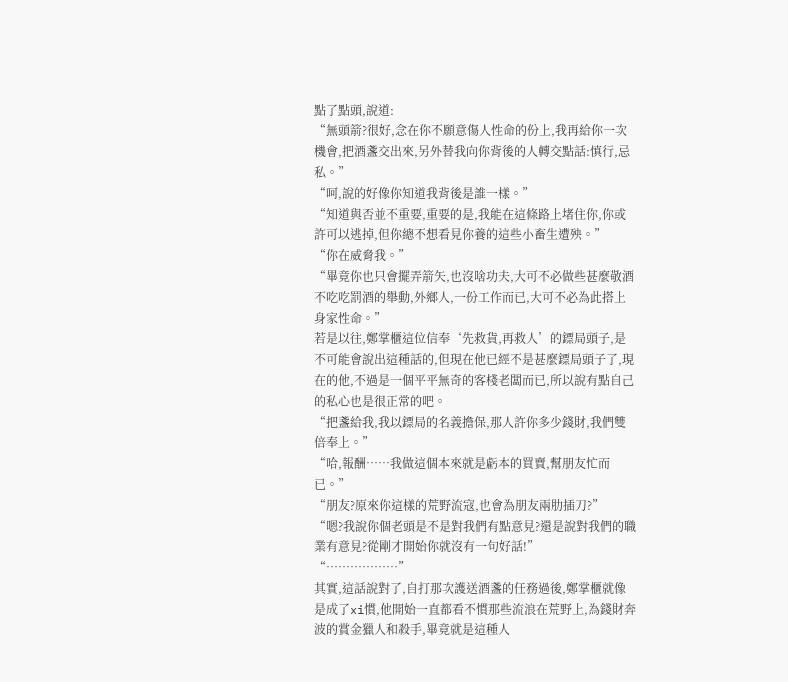點了點頭,說道:
“無頭箭?很好,念在你不願意傷人性命的份上,我再給你一次機會,把酒盞交出來,另外替我向你背後的人轉交點話:慎行,忌私。”
“呵,說的好像你知道我背後是誰一樣。”
“知道與否並不重要,重要的是,我能在這條路上堵住你,你或許可以逃掉,但你總不想看見你養的這些小畜生遭殃。”
“你在威脅我。”
“畢竟你也只會擺弄箭矢,也沒啥功夫,大可不必做些甚麼敬酒不吃吃罰酒的舉動,外鄉人,一份工作而已,大可不必為此搭上身家性命。”
若是以往,鄭掌櫃這位信奉‘先救貨,再救人’的鏢局頭子,是不可能會說出這種話的,但現在他已經不是甚麼鏢局頭子了,現在的他,不過是一個平平無奇的客棧老闆而已,所以說有點自己的私心也是很正常的吧。
“把盞給我,我以鏢局的名義擔保,那人許你多少錢財,我們雙倍奉上。”
“哈,報酬……我做這個本來就是虧本的買賣,幫朋友忙而已。”
“朋友?原來你這樣的荒野流寇,也會為朋友兩肋插刀?”
“嗯?我說你個老頭是不是對我們有點意見?還是說對我們的職業有意見?從剛才開始你就沒有一句好話!”
“………………”
其實,這話說對了,自打那次護送酒盞的任務過後,鄭掌櫃就像是成了xi慣,他開始一直都看不慣那些流浪在荒野上,為錢財奔波的賞金獵人和殺手,畢竟就是這種人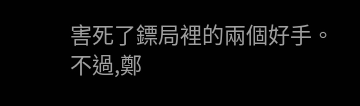害死了鏢局裡的兩個好手。
不過,鄭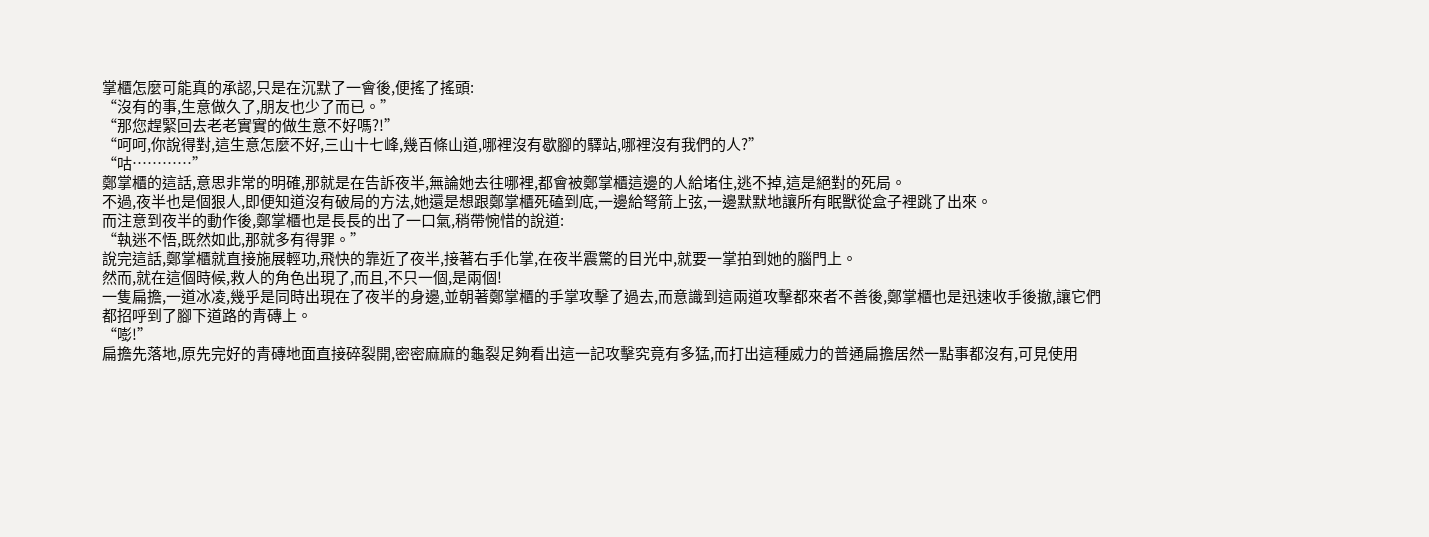掌櫃怎麼可能真的承認,只是在沉默了一會後,便搖了搖頭:
“沒有的事,生意做久了,朋友也少了而已。”
“那您趕緊回去老老實實的做生意不好嗎?!”
“呵呵,你說得對,這生意怎麼不好,三山十七峰,幾百條山道,哪裡沒有歇腳的驛站,哪裡沒有我們的人?”
“咕…………”
鄭掌櫃的這話,意思非常的明確,那就是在告訴夜半,無論她去往哪裡,都會被鄭掌櫃這邊的人給堵住,逃不掉,這是絕對的死局。
不過,夜半也是個狠人,即便知道沒有破局的方法,她還是想跟鄭掌櫃死磕到底,一邊給弩箭上弦,一邊默默地讓所有眠獸從盒子裡跳了出來。
而注意到夜半的動作後,鄭掌櫃也是長長的出了一口氣,稍帶惋惜的說道:
“執迷不悟,既然如此,那就多有得罪。”
說完這話,鄭掌櫃就直接施展輕功,飛快的靠近了夜半,接著右手化掌,在夜半震驚的目光中,就要一掌拍到她的腦門上。
然而,就在這個時候,救人的角色出現了,而且,不只一個,是兩個!
一隻扁擔,一道冰凌,幾乎是同時出現在了夜半的身邊,並朝著鄭掌櫃的手掌攻擊了過去,而意識到這兩道攻擊都來者不善後,鄭掌櫃也是迅速收手後撤,讓它們都招呼到了腳下道路的青磚上。
“嘭!”
扁擔先落地,原先完好的青磚地面直接碎裂開,密密麻麻的龜裂足夠看出這一記攻擊究竟有多猛,而打出這種威力的普通扁擔居然一點事都沒有,可見使用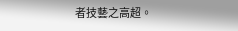者技藝之高超。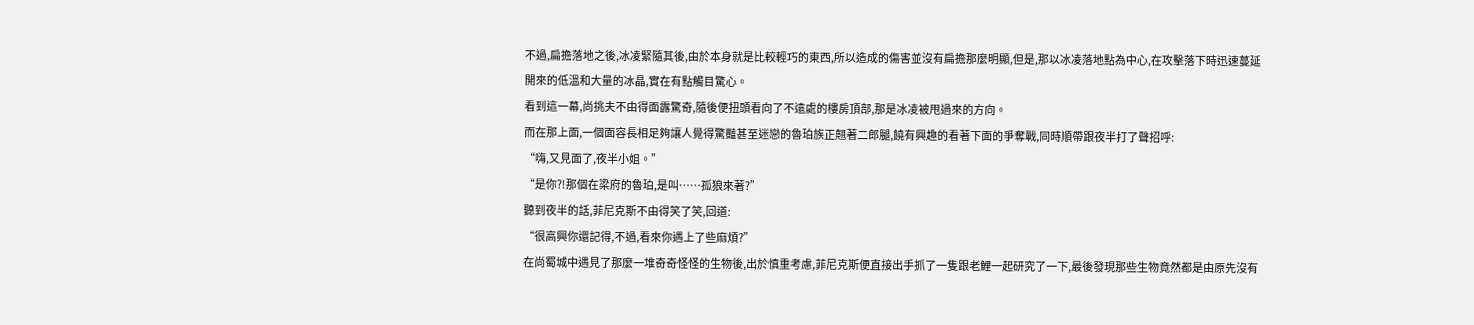不過,扁擔落地之後,冰凌緊隨其後,由於本身就是比較輕巧的東西,所以造成的傷害並沒有扁擔那麼明顯,但是,那以冰凌落地點為中心,在攻擊落下時迅速蔓延開來的低溫和大量的冰晶,實在有點觸目驚心。
看到這一幕,尚挑夫不由得面露驚奇,隨後便扭頭看向了不遠處的樓房頂部,那是冰凌被甩過來的方向。
而在那上面,一個面容長相足夠讓人覺得驚豔甚至迷戀的魯珀族正翹著二郎腿,饒有興趣的看著下面的爭奪戰,同時順帶跟夜半打了聲招呼:
“嗨,又見面了,夜半小姐。”
“是你?!那個在梁府的魯珀,是叫……孤狼來著?”
聽到夜半的話,菲尼克斯不由得笑了笑,回道:
“很高興你還記得,不過,看來你遇上了些麻煩?”
在尚蜀城中遇見了那麼一堆奇奇怪怪的生物後,出於慎重考慮,菲尼克斯便直接出手抓了一隻跟老鯉一起研究了一下,最後發現那些生物竟然都是由原先沒有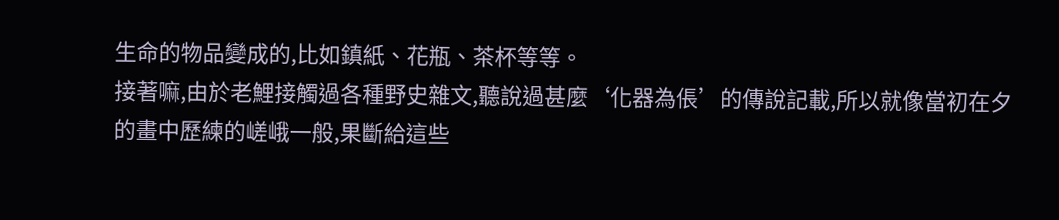生命的物品變成的,比如鎮紙、花瓶、茶杯等等。
接著嘛,由於老鯉接觸過各種野史雜文,聽說過甚麼‘化器為倀’的傳說記載,所以就像當初在夕的畫中歷練的嵯峨一般,果斷給這些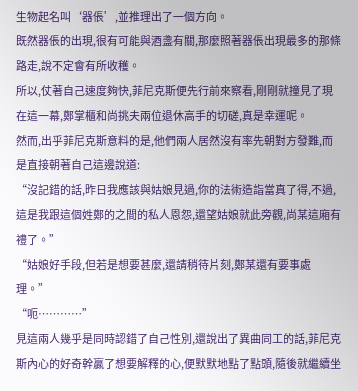生物起名叫‘器倀’,並推理出了一個方向。
既然器倀的出現,很有可能與酒盞有關,那麼照著器倀出現最多的那條路走,說不定會有所收穫。
所以,仗著自己速度夠快,菲尼克斯便先行前來察看,剛剛就撞見了現在這一幕,鄭掌櫃和尚挑夫兩位退休高手的切磋,真是幸運呢。
然而,出乎菲尼克斯意料的是,他們兩人居然沒有率先朝對方發難,而是直接朝著自己這邊說道:
“沒記錯的話,昨日我應該與姑娘見過,你的法術造詣當真了得,不過,這是我跟這個姓鄭的之間的私人恩怨,還望姑娘就此旁觀,尚某這廂有禮了。”
“姑娘好手段,但若是想要甚麼,還請稍待片刻,鄭某還有要事處理。”
“呃…………”
見這兩人幾乎是同時認錯了自己性別,還說出了異曲同工的話,菲尼克斯內心的好奇幹贏了想要解釋的心,便默默地點了點頭,隨後就繼續坐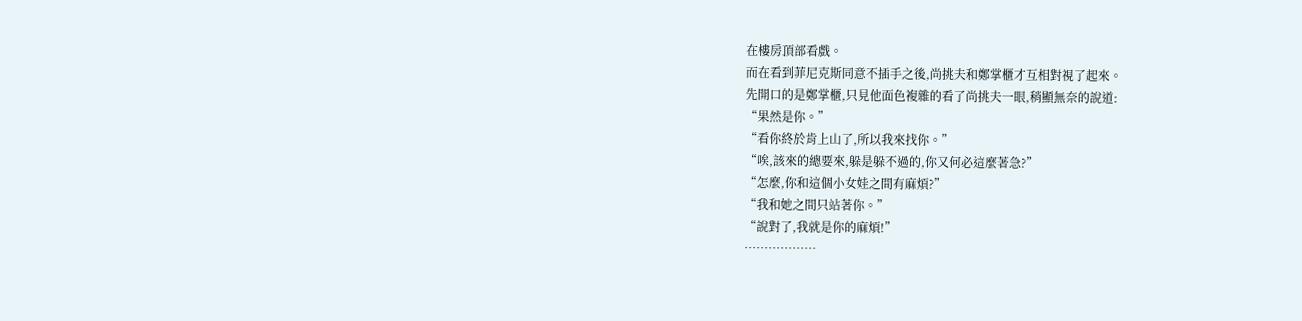在樓房頂部看戲。
而在看到菲尼克斯同意不插手之後,尚挑夫和鄭掌櫃才互相對視了起來。
先開口的是鄭掌櫃,只見他面色複雜的看了尚挑夫一眼,稍顯無奈的說道:
“果然是你。”
“看你終於肯上山了,所以我來找你。”
“唉,該來的總要來,躲是躲不過的,你又何必這麼著急?”
“怎麼,你和這個小女娃之間有麻煩?”
“我和她之間只站著你。”
“說對了,我就是你的麻煩!”
………………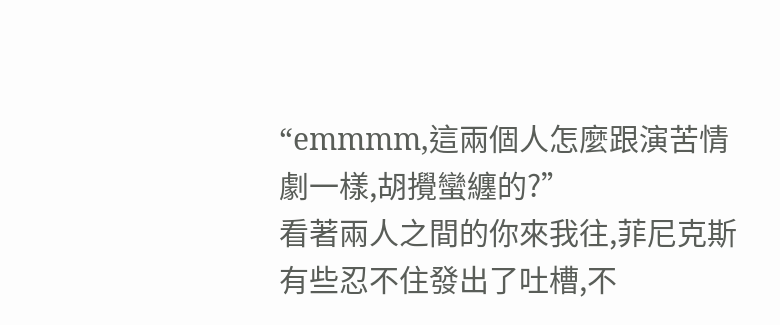“emmmm,這兩個人怎麼跟演苦情劇一樣,胡攪蠻纏的?”
看著兩人之間的你來我往,菲尼克斯有些忍不住發出了吐槽,不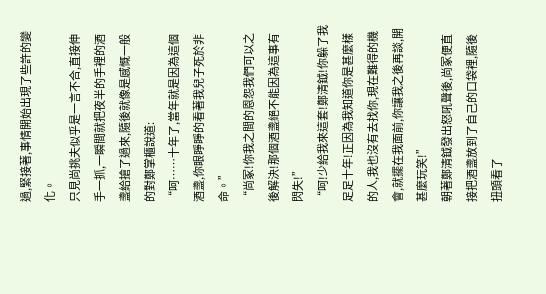過,緊接著,事情開始出現了些許的變化。
只見尚挑夫似乎是一言不合,直接伸手一抓,一瞬間就把夜半的手裡的酒盞給搶了過來,隨後就像是感慨一般的對鄭掌櫃說道:
“呵……十年了,當年就是因為這個酒盞,你眼睜睜的看著我兒子死於非命。”
“尚冢!你我之間的恩怨我們可以之後解決!那個酒盞絕不能因為這事有閃失!”
“呵!少給我來這套!鄭清鉞!你躲了我足足十年!正因為我知道你是甚麼樣的人,我也沒有去找你,現在難得的機會,就擺在我面前,你讓我之後再談,開甚麼玩笑!”
朝著鄭清鉞發出怒吼聲後,尚冢便直接把酒盞放到了自己的口袋裡,隨後扭頭看了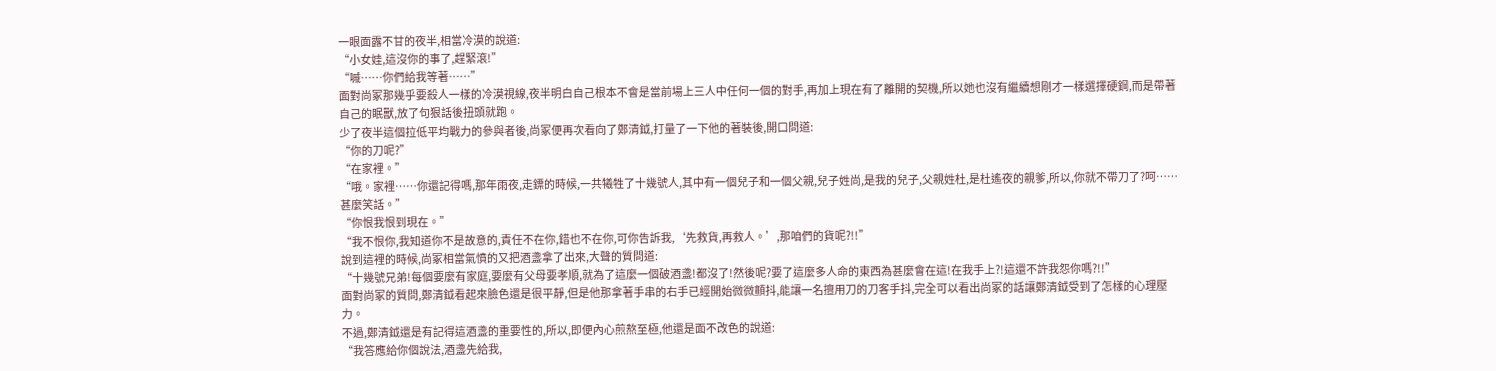一眼面露不甘的夜半,相當冷漠的說道:
“小女娃,這沒你的事了,趕緊滾!”
“嘁……你們給我等著……”
面對尚冢那幾乎要殺人一樣的冷漠視線,夜半明白自己根本不會是當前場上三人中任何一個的對手,再加上現在有了離開的契機,所以她也沒有繼續想剛才一樣選擇硬鋼,而是帶著自己的眠獸,放了句狠話後扭頭就跑。
少了夜半這個拉低平均戰力的參與者後,尚冢便再次看向了鄭清鉞,打量了一下他的著裝後,開口問道:
“你的刀呢?”
“在家裡。”
“哦。家裡……你還記得嗎,那年雨夜,走鏢的時候,一共犧牲了十幾號人,其中有一個兒子和一個父親,兒子姓尚,是我的兒子,父親姓杜,是杜遙夜的親爹,所以,你就不帶刀了?呵……甚麼笑話。”
“你恨我恨到現在。”
“我不恨你,我知道你不是故意的,責任不在你,錯也不在你,可你告訴我,‘先救貨,再救人。’,那咱們的貨呢?!!”
說到這裡的時候,尚冢相當氣憤的又把酒盞拿了出來,大聲的質問道:
“十幾號兄弟!每個要麼有家庭,要麼有父母要孝順,就為了這麼一個破酒盞!都沒了!然後呢?要了這麼多人命的東西為甚麼會在這!在我手上?!這還不許我怨你嗎?!!”
面對尚冢的質問,鄭清鉞看起來臉色還是很平靜,但是他那拿著手串的右手已經開始微微顫抖,能讓一名擅用刀的刀客手抖,完全可以看出尚冢的話讓鄭清鉞受到了怎樣的心理壓力。
不過,鄭清鉞還是有記得這酒盞的重要性的,所以,即便內心煎熬至極,他還是面不改色的說道:
“我答應給你個說法,酒盞先給我,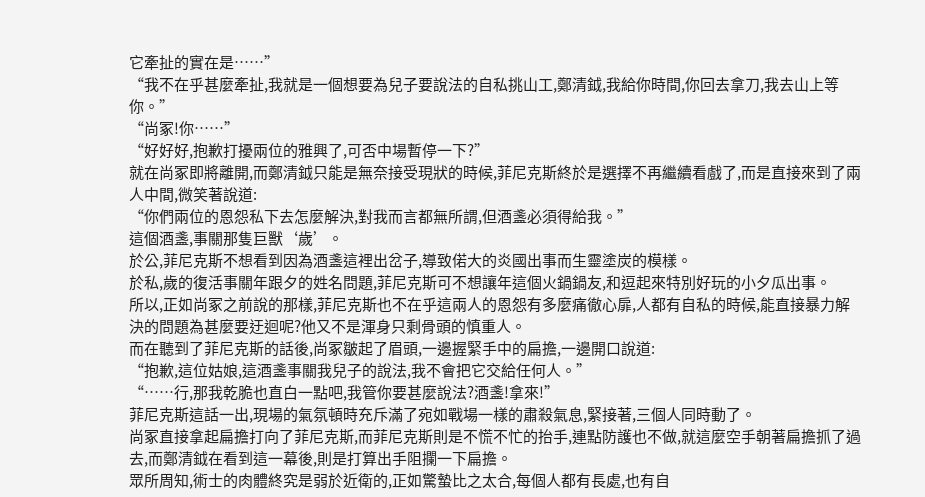它牽扯的實在是……”
“我不在乎甚麼牽扯,我就是一個想要為兒子要說法的自私挑山工,鄭清鉞,我給你時間,你回去拿刀,我去山上等你。”
“尚冢!你……”
“好好好,抱歉打擾兩位的雅興了,可否中場暫停一下?”
就在尚冢即將離開,而鄭清鉞只能是無奈接受現狀的時候,菲尼克斯終於是選擇不再繼續看戲了,而是直接來到了兩人中間,微笑著說道:
“你們兩位的恩怨私下去怎麼解決,對我而言都無所謂,但酒盞必須得給我。”
這個酒盞,事關那隻巨獸‘歲’。
於公,菲尼克斯不想看到因為酒盞這裡出岔子,導致偌大的炎國出事而生靈塗炭的模樣。
於私,歲的復活事關年跟夕的姓名問題,菲尼克斯可不想讓年這個火鍋鍋友,和逗起來特別好玩的小夕瓜出事。
所以,正如尚冢之前說的那樣,菲尼克斯也不在乎這兩人的恩怨有多麼痛徹心扉,人都有自私的時候,能直接暴力解決的問題為甚麼要迂迴呢?他又不是渾身只剩骨頭的慎重人。
而在聽到了菲尼克斯的話後,尚冢皺起了眉頭,一邊握緊手中的扁擔,一邊開口說道:
“抱歉,這位姑娘,這酒盞事關我兒子的說法,我不會把它交給任何人。”
“……行,那我乾脆也直白一點吧,我管你要甚麼說法?酒盞!拿來!”
菲尼克斯這話一出,現場的氣氛頓時充斥滿了宛如戰場一樣的肅殺氣息,緊接著,三個人同時動了。
尚冢直接拿起扁擔打向了菲尼克斯,而菲尼克斯則是不慌不忙的抬手,連點防護也不做,就這麼空手朝著扁擔抓了過去,而鄭清鉞在看到這一幕後,則是打算出手阻攔一下扁擔。
眾所周知,術士的肉體終究是弱於近衛的,正如驚蟄比之太合,每個人都有長處,也有自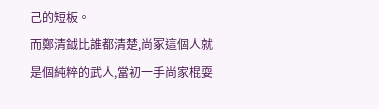己的短板。
而鄭清鉞比誰都清楚,尚冢這個人就是個純粹的武人,當初一手尚家棍耍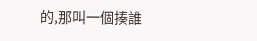的,那叫一個揍誰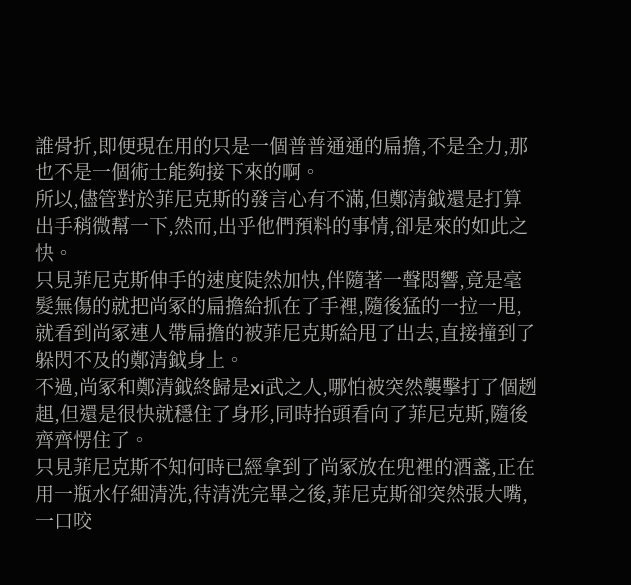誰骨折,即便現在用的只是一個普普通通的扁擔,不是全力,那也不是一個術士能夠接下來的啊。
所以,儘管對於菲尼克斯的發言心有不滿,但鄭清鉞還是打算出手稍微幫一下,然而,出乎他們預料的事情,卻是來的如此之快。
只見菲尼克斯伸手的速度陡然加快,伴隨著一聲悶響,竟是毫髮無傷的就把尚冢的扁擔給抓在了手裡,隨後猛的一拉一甩,就看到尚冢連人帶扁擔的被菲尼克斯給甩了出去,直接撞到了躲閃不及的鄭清鉞身上。
不過,尚冢和鄭清鉞終歸是xi武之人,哪怕被突然襲擊打了個趔趄,但還是很快就穩住了身形,同時抬頭看向了菲尼克斯,隨後齊齊愣住了。
只見菲尼克斯不知何時已經拿到了尚冢放在兜裡的酒盞,正在用一瓶水仔細清洗,待清洗完畢之後,菲尼克斯卻突然張大嘴,一口咬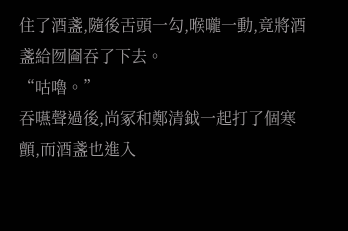住了酒盞,隨後舌頭一勾,喉嚨一動,竟將酒盞給囫圇吞了下去。
“咕嚕。”
吞嚥聲過後,尚冢和鄭清鉞一起打了個寒顫,而酒盞也進入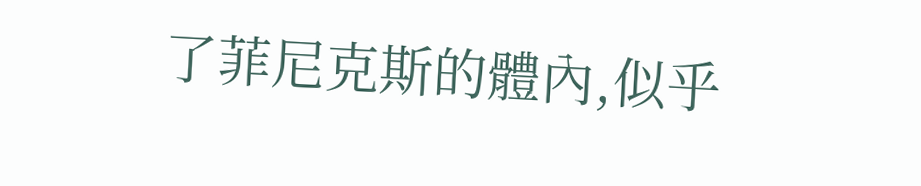了菲尼克斯的體內,似乎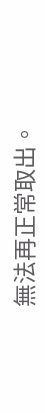無法再正常取出。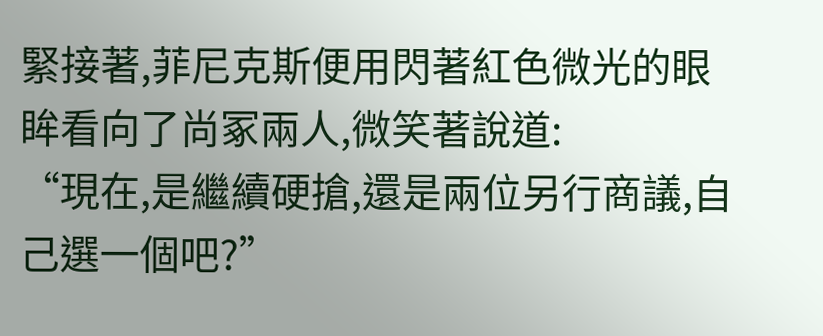緊接著,菲尼克斯便用閃著紅色微光的眼眸看向了尚冢兩人,微笑著說道:
“現在,是繼續硬搶,還是兩位另行商議,自己選一個吧?”